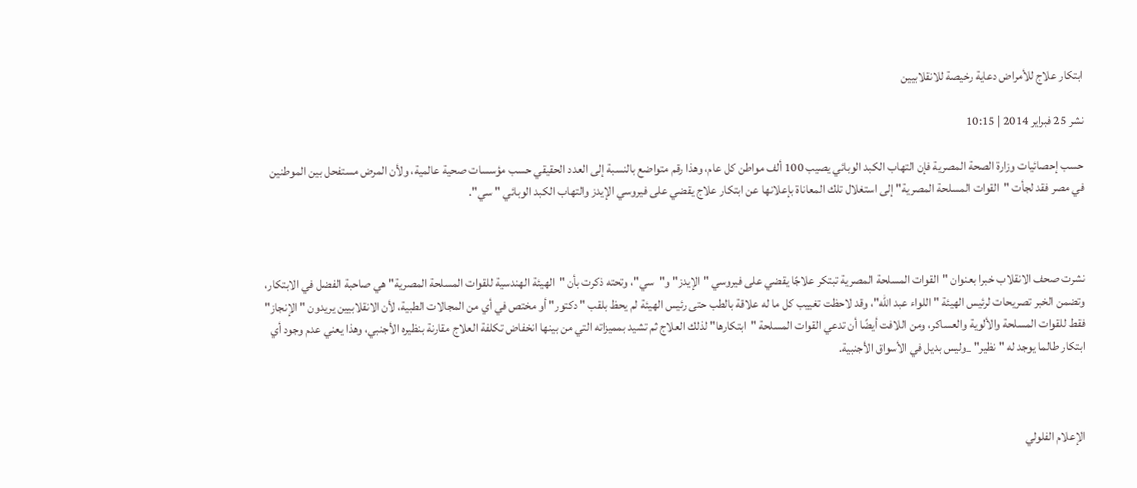ابتكار علاج للأمراض دعاية رخيصة للانقلابيين

نشر 25 فبراير 2014 | 10:15

حسب إحصائيات وزارة الصحة المصرية فإن التهاب الكبد الوبائي يصيب 100 ألف مواطن كل عام، وهذا رقم متواضع بالنسبة إلى العدد الحقيقي حسب مؤسسات صحية عالمية، ولأن المرض مستفحل بين الموطنين في مصر فقد لجأت "القوات المسلحة المصرية" إلى استغلال تلك المعاناة بإعلانها عن ابتكار علاج يقضي على فيروسي الإيدز والتهاب الكبد الوبائي " سي".



نشرت صحف الانقلاب خبرا بعنوان "القوات المسلحة المصرية تبتكر علاجًا يقضي على فيروسي " الإيدز" و"سي"، وتحته ذكرت بأن "الهيئة الهندسية للقوات المسلحة المصرية" هي صاحبة الفضل في الابتكار، وتضمن الخبر تصريحات لرئيس الهيئة " اللواء عبد الله"، وقد لاحظت تغييب كل ما له علاقة بالطب حتى رئيس الهيئة لم يحظ بلقب " دكتور" أو مختص في أي من المجالات الطبية، لأن الانقلابيين يريدون " الإنجاز" فقط للقوات المسلحة والألوية والعساكر، ومن اللافت أيضًا أن تدعي القوات المسلحة "ابتكارها" لذلك العلاج ثم تشيد بمميزاته التي من بينها انخفاض تكلفة العلاج مقارنة بنظيره الأجنبي، وهذا يعني عدم وجود أي ابتكار طالما يوجد له " نظير" _وليس بديل في الأسواق الأجنبية.



الإعلام الفلولي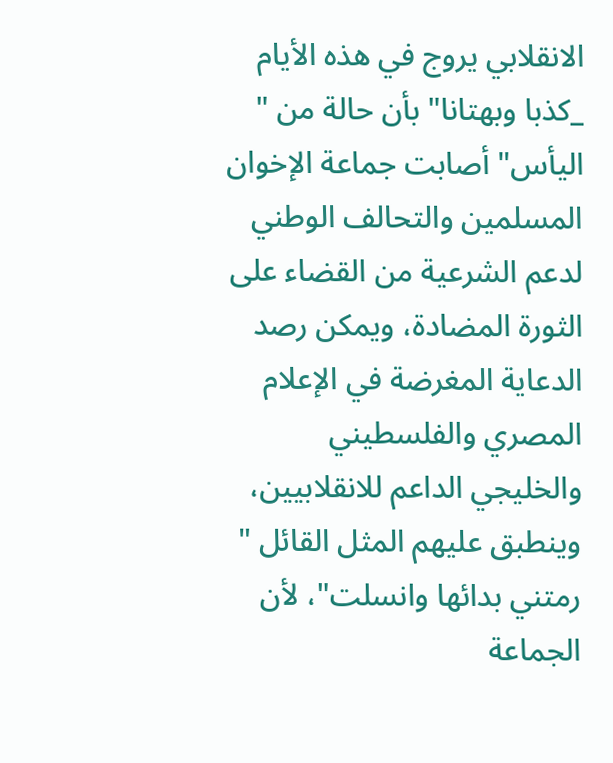الانقلابي يروج في هذه الأيام _كذبا وبهتانا" بأن حالة من " اليأس" أصابت جماعة الإخوان المسلمين والتحالف الوطني لدعم الشرعية من القضاء على الثورة المضادة، ويمكن رصد الدعاية المغرضة في الإعلام المصري والفلسطيني والخليجي الداعم للانقلابيين، وينطبق عليهم المثل القائل " رمتني بدائها وانسلت"، لأن الجماعة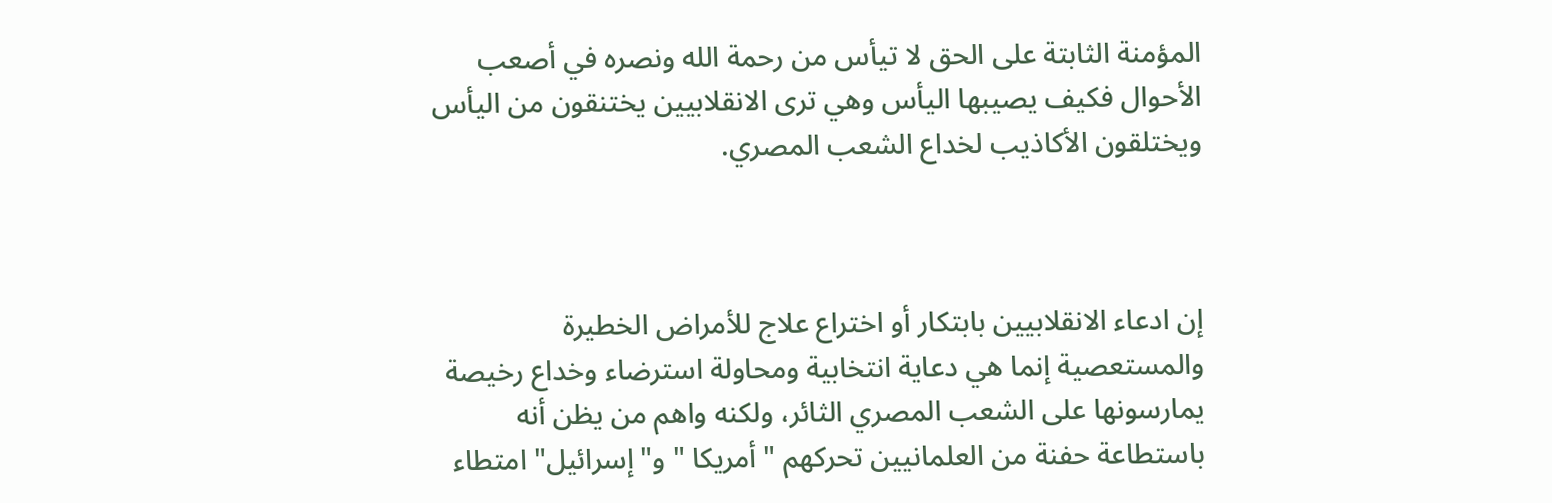المؤمنة الثابتة على الحق لا تيأس من رحمة الله ونصره في أصعب الأحوال فكيف يصيبها اليأس وهي ترى الانقلابيين يختنقون من اليأس ويختلقون الأكاذيب لخداع الشعب المصري.



إن ادعاء الانقلابيين بابتكار أو اختراع علاج للأمراض الخطيرة والمستعصية إنما هي دعاية انتخابية ومحاولة استرضاء وخداع رخيصة يمارسونها على الشعب المصري الثائر، ولكنه واهم من يظن أنه باستطاعة حفنة من العلمانيين تحركهم " أمريكا " و"إسرائيل" امتطاء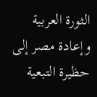الثورة العربية وإعادة مصر إلى حظيرة التبعية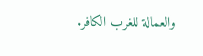والعمالة للغرب الكافر.